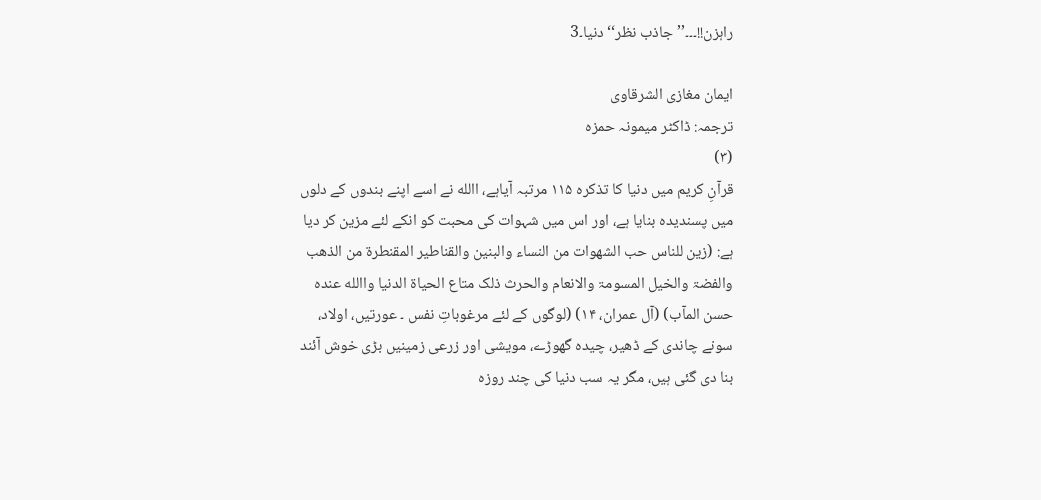راہزن!!۔۔۔’’جاذب نظر‘‘ دنیا۔3

ایمان مغازی الشرقاوی
ترجمہ: ڈاکٹر میمونہ حمزہ
(۳)
قرآنِ کریم میں دنیا کا تذکرہ ۱۱۵ مرتبہ آیاہے، االله نے اسے اپنے بندوں کے دلوں میں پسندیدہ بنایا ہے، اور اس میں شہوات کی محبت کو انکے لئے مزین کر دیا ہے: (زین للناس حب الشھوات من النساء والبنین والقناطیر المقنطرۃ من الذھب والفضۃ والخیل المسومۃ والانعام والحرث ذلک متاع الحیاۃ الدنیا واالله عندہ حسن المآب) (آل عمران، ۱۴) (لوگوں کے لئے مرغوباتِ نفس ۔ عورتیں، اولاد، سونے چاندی کے ڈھیر، چیدہ گھوڑے، مویشی اور زرعی زمینیں بڑی خوش آئند بنا دی گئی ہیں، مگر یہ سب دنیا کی چند روزہ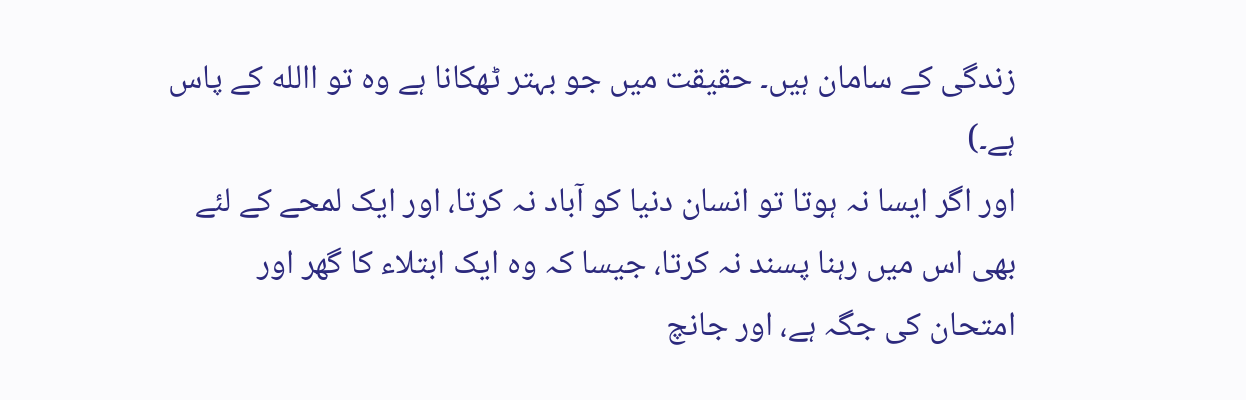زندگی کے سامان ہیں۔ حقیقت میں جو بہتر ٹھکانا ہے وہ تو االله کے پاس ہے۔)
اور اگر ایسا نہ ہوتا تو انسان دنیا کو آباد نہ کرتا، اور ایک لمحے کے لئے بھی اس میں رہنا پسند نہ کرتا، جیسا کہ وہ ایک ابتلاء کا گھر اور امتحان کی جگہ ہے، اور جانچ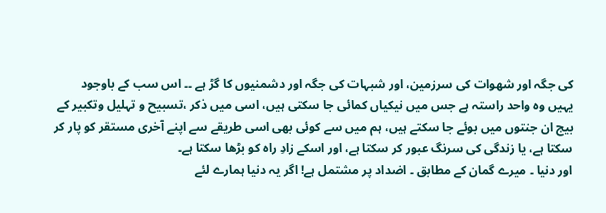کی جگہ اور شھوات کی سرزمین، اور شبہات کی جگہ اور دشمنیوں کا گڑ ہے ۔۔ اس سب کے باوجود یہیں وہ واحد راستہ ہے جس میں نیکیاں کمائی جا سکتی ہیں، اسی میں ذکر ،تسبیح و تہلیل وتکبیر کے بیج ان جنتوں میں بوئے جا سکتے ہیں، ہم میں سے کوئی بھی اسی طریقے سے اپنے آخری مستقر کو پار کر سکتا ہے، یا زندگی کی سرنگ عبور کر سکتا ہے، اور اسکے زادِ راہ کو بڑھا سکتا ہے۔
اور دنیا ۔ میرے گمان کے مطابق ۔ اضداد پر مشتمل ہے! اگر یہ دنیا ہمارے لئے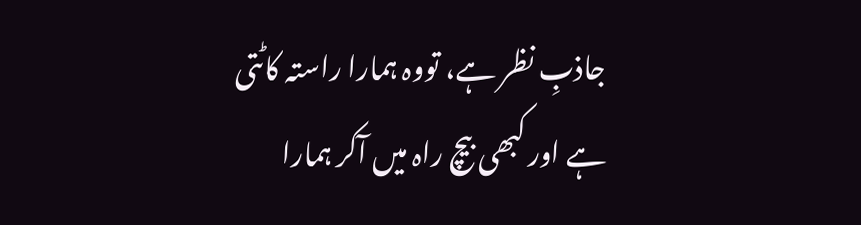جاذبِ نظر ہے، تووہ ہمارا راستہ کاٹتی ہے اور کبھی بیچ راہ میں آکر ہمارا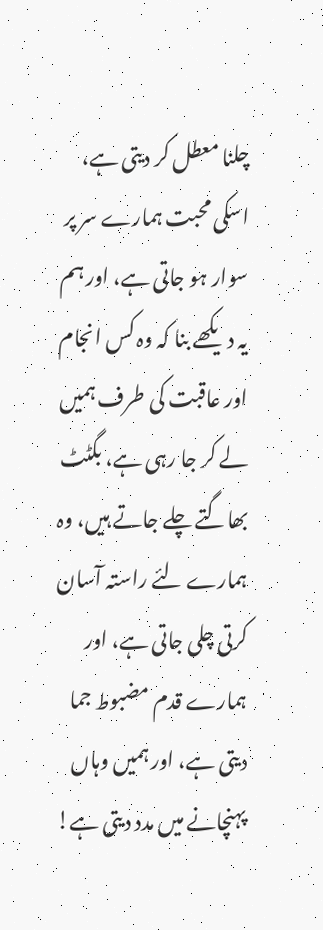چلنا معطل کر دیتی ہے، اسکی محبت ہمارے سر پر سوار ہو جاتی ہے، اور ہم یہ دیکھے بنا کہ وہ کس انجام اور عاقبت کی طرف ہمیں لے کر جا رہی ہے، بگٹٹ بھاگتے چلے جاتے ہیں، وہ ہمارے لئے راستہ آسان کرتی چلی جاتی ہے، اور ہمارے قدم مضبوط جما دیتی ہے، اور ہمیں وہاں پہنچانے میں مدد دیتی ہے!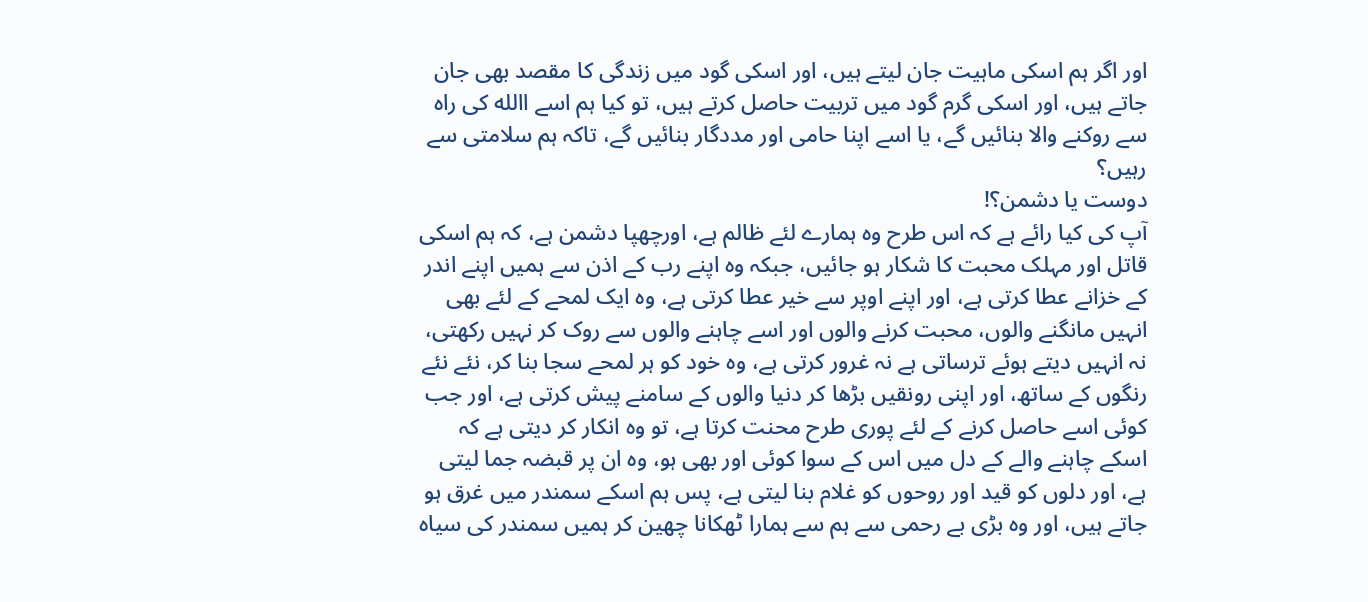اور اگر ہم اسکی ماہیت جان لیتے ہیں، اور اسکی گود میں زندگی کا مقصد بھی جان جاتے ہیں، اور اسکی گرم گود میں تربیت حاصل کرتے ہیں، تو کیا ہم اسے االله کی راہ سے روکنے والا بنائیں گے، یا اسے اپنا حامی اور مددگار بنائیں گے، تاکہ ہم سلامتی سے رہیں؟
دوست یا دشمن؟!
آپ کی کیا رائے ہے کہ اس طرح وہ ہمارے لئے ظالم ہے، اورچھپا دشمن ہے، کہ ہم اسکی قاتل اور مہلک محبت کا شکار ہو جائیں، جبکہ وہ اپنے رب کے اذن سے ہمیں اپنے اندر کے خزانے عطا کرتی ہے، اور اپنے اوپر سے خیر عطا کرتی ہے، وہ ایک لمحے کے لئے بھی انہیں مانگنے والوں، محبت کرنے والوں اور اسے چاہنے والوں سے روک کر نہیں رکھتی، نہ انہیں دیتے ہوئے ترساتی ہے نہ غرور کرتی ہے، وہ خود کو ہر لمحے سجا بنا کر، نئے نئے رنگوں کے ساتھ، اور اپنی رونقیں بڑھا کر دنیا والوں کے سامنے پیش کرتی ہے، اور جب کوئی اسے حاصل کرنے کے لئے پوری طرح محنت کرتا ہے، تو وہ انکار کر دیتی ہے کہ اسکے چاہنے والے کے دل میں اس کے سوا کوئی اور بھی ہو، وہ ان پر قبضہ جما لیتی ہے، اور دلوں کو قید اور روحوں کو غلام بنا لیتی ہے، پس ہم اسکے سمندر میں غرق ہو جاتے ہیں، اور وہ بڑی بے رحمی سے ہم سے ہمارا ٹھکانا چھین کر ہمیں سمندر کی سیاہ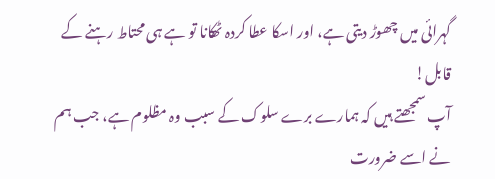گہرائی میں چھوڑ دیتی ہے، اور اسکا عطا کردہ ٹھکانا تو ہے ہی محتاط رہنے کے قابل!
آپ سمجھتے ہیں کہ ہمارے برے سلوک کے سبب وہ مظلوم ہے، جب ہم نے اسے ضرورت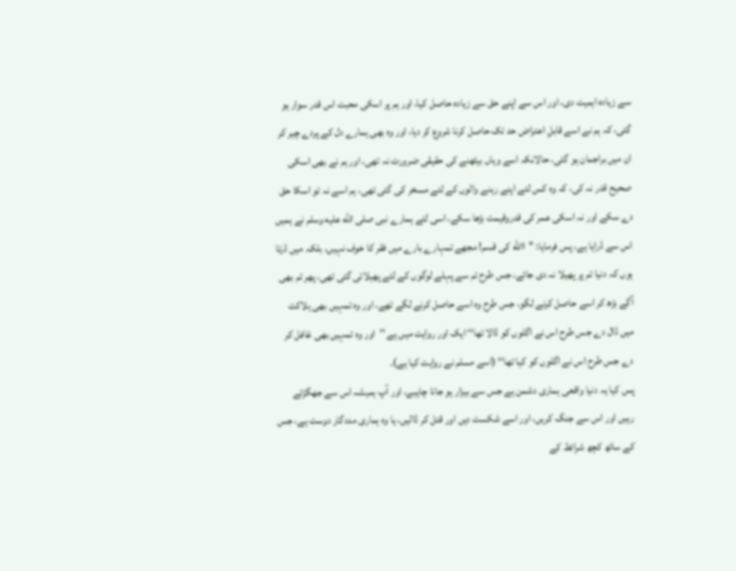سے زیادہ اہمیت دی، اور اس سے اپنے حق سے زیادہ حاصل کیا، اور ہم پر اسکی محبت اس قدر سوار ہو گئی، کہ ہم نے اسے قابلِ اعتراض حد تک حاصل کرنا شروع کر دیا، اور وہ بھی ہمارے دل کے پردے چیر کر ان میں براجمان ہو گئی، حالانکہ اسے وہاں بیٹھنے کی حقیقی ضرورت نہ تھی، اور ہم نے بھی اسکی صحیح قدر نہ کی، کہ وہ کس لئے اپنے رہنے والوں کے لئے مسخر کی گئی تھی، ہم اسے نہ تو اسکا حق دے سکے اور نہ اسکی عمر کی قدروقیمت بڑھا سکے، اسی لئے ہمارے نبی صلى الله عليه وسلم نے ہمیں اس سے ڈرایا ہے، پس فرمایا: ’’االله کی قسم! مجھے تمہارے بارے میں فقر کا خوف نہیں، بلکہ میں ڈرتا ہوں کہ دنیا تم پر پھیلا نہ دی جائے، جس طرح تم سے پہلے لوگوں کے لئے پھیلائی گئی تھی، پھر تم بھی آگے بڑھ کر اسے حاصل کرنے لگو، جس طرح وہ اسے حاصل کرنے لگے تھے، اور وہ تمہیں بھی ہلاکت میں ڈال دے جس طرح اس نے اگلوں کو ڈالا تھا‘‘ ایک اور روایت میں ہے ’’اور وہ تمہیں بھی غافل کر دے جس طرح اس نے اگلوں کو کیا تھا‘‘ (اسے مسلم نے روایت کیا ہے)۔
پس کیا یہ دنیا واقعی ہماری دشمن ہے جس سے بیزار ہو جانا چاہیے، اور آپ ہمیشہ اس سے جھگڑتے رہیں اور اس سے جنگ کریں، اور اسے شکست دیں اور قتل کر ڈالیں، یا وہ ہماری مددگار دوست ہے، جس کے ساتھ کچھ شرائط کے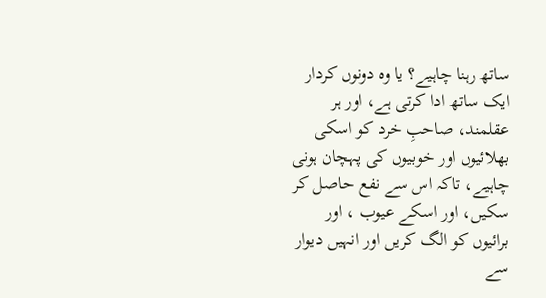ساتھ رہنا چاہیے؟ یا وہ دونوں کردار ایک ساتھ ادا کرتی ہے، اور ہر عقلمند، صاحبِ خرد کو اسکی بھلائیوں اور خوبیوں کی پہچان ہونی چاہیے، تاکہ اس سے نفع حاصل کر سکیں، اور اسکے عیوب ، اور برائیوں کو الگ کریں اور انہیں دیوار سے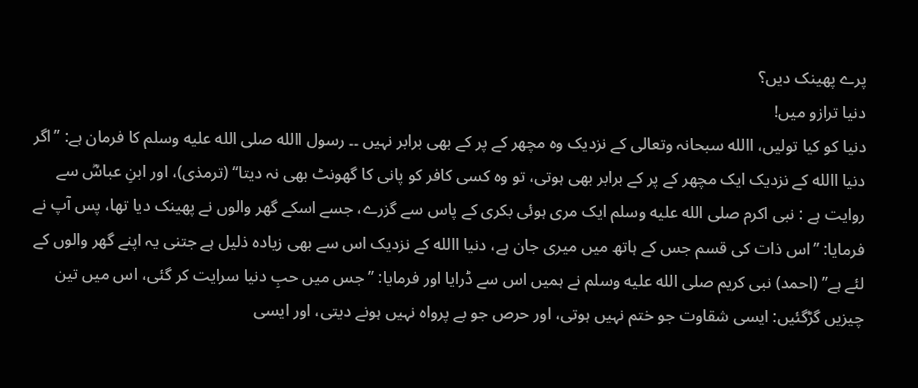پرے پھینک دیں؟
دنیا ترازو میں!
دنیا کو کیا تولیں، االله سبحانہ وتعالی کے نزدیک وہ مچھر کے پر کے بھی برابر نہیں ۔۔ رسول االله صلى الله عليه وسلم کا فرمان ہے: ’’اگر دنیا االله کے نزدیک ایک مچھر کے پر کے برابر بھی ہوتی، تو وہ کسی کافر کو پانی کا گھونٹ بھی نہ دیتا‘‘ (ترمذی)، اور ابنِ عباسؓ سے روایت ہے : نبی اکرم صلى الله عليه وسلم ایک مری ہوئی بکری کے پاس سے گزرے، جسے اسکے گھر والوں نے پھینک دیا تھا، پس آپ نے فرمایا: ’’اس ذات کی قسم جس کے ہاتھ میں میری جان ہے، دنیا االله کے نزدیک اس سے بھی زیادہ ذلیل ہے جتنی یہ اپنے گھر والوں کے لئے ہے’’ (احمد) نبی کریم صلى الله عليه وسلم نے ہمیں اس سے ڈرایا اور فرمایا: ’’جس میں حبِ دنیا سرایت کر گئی، اس میں تین چیزیں گڑگئیں: ایسی شقاوت جو ختم نہیں ہوتی، اور حرص جو بے پرواہ نہیں ہونے دیتی، اور ایسی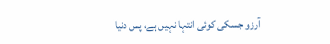آرزو جسکی کوئی انتہا نہیں ہے، پس دنیا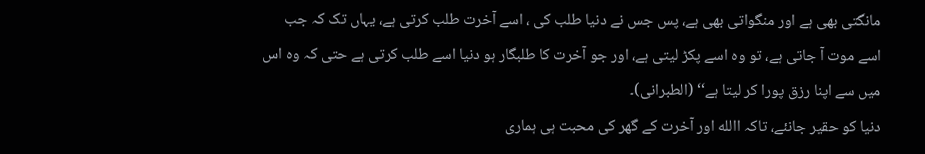مانگتی بھی ہے اور منگواتی بھی ہے، پس جس نے دنیا طلب کی ، اسے آخرت طلب کرتی ہے، یہاں تک کہ جب اسے موت آ جاتی ہے، تو وہ اسے پکڑ لیتی ہے، اور جو آخرت کا طلبگار ہو دنیا اسے طلب کرتی ہے حتی کہ وہ اس میں سے اپنا رزق پورا کر لیتا ہے‘‘ (الطبرانی)۔
دنیا کو حقیر جانئے، تاکہ االله اور آخرت کے گھر کی محبت ہی ہماری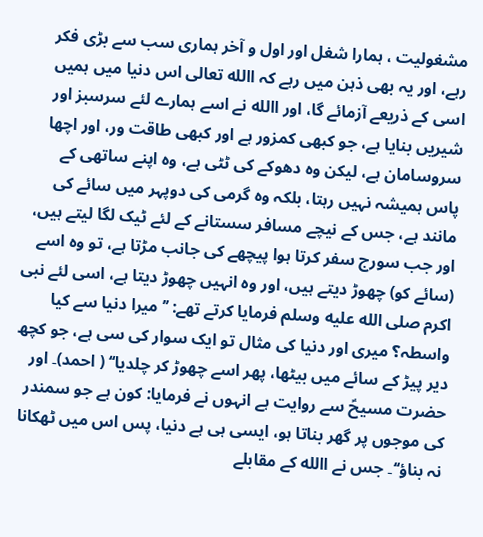مشغولیت ، ہمارا شغل اور اول و آخر ہماری سب سے بڑی فکر رہے، اور یہ بھی ذہن میں رہے کہ االله تعالی اس دنیا میں ہمیں اسی کے ذریعے آزمائے گا، اور االله نے اسے ہمارے لئے سرسبز اور شیریں بنایا ہے، جو کبھی کمزور ہے اور کبھی طاقت ور، اور اچھا سروسامان ہے، لیکن وہ دھوکے کی ٹٹی ہے، وہ اپنے ساتھی کے پاس ہمیشہ نہیں رہتا، بلکہ وہ گرمی کی دوپہر میں سائے کی مانند ہے، جس کے نیچے مسافر سستانے کے لئے ٹیک لگا لیتے ہیں، اور جب سورج سفر کرتا ہوا پیچھے کی جانب مڑتا ہے، تو وہ اسے (سائے کو) چھوڑ دیتے ہیں، اور وہ انہیں چھوڑ دیتا ہے، اسی لئے نبی اکرم صلى الله عليه وسلم فرمایا کرتے تھے: ’’میرا دنیا سے کیا واسطہ؟ میری اور دنیا کی مثال تو ایک سوار کی سی ہے، جو کچھ دیر پیڑ کے سائے میں بیٹھا، پھر اسے چھوڑ کر چلدیا‘‘ ( احمد)۔ اور حضرت مسیحؑ سے روایت ہے انہوں نے فرمایا: کون ہے جو سمندر کی موجوں پر گھر بناتا ہو، ایسی ہی ہے دنیا، پس اس میں ٹھکانا نہ بناؤ‘‘۔ جس نے االله کے مقابلے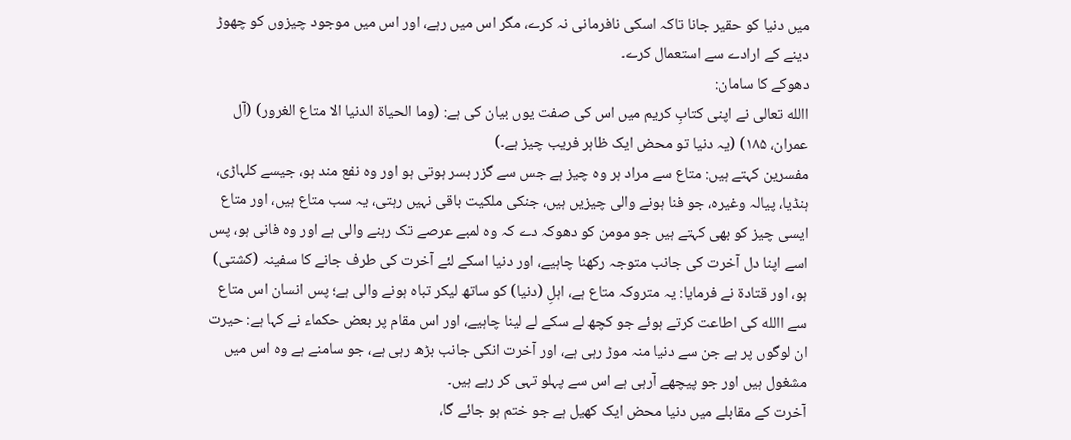میں دنیا کو حقیر جانا تاکہ اسکی نافرمانی نہ کرے، مگر اس میں رہے، اور اس میں موجود چیزوں کو چھوڑ دینے کے ارادے سے استعمال کرے۔
دھوکے کا سامان:
االله تعالی نے اپنی کتابِ کریم میں اس کی صفت یوں بیان کی ہے: (وما الحیاۃ الدنیا الا متاع الغرور) (آل عمران، ۱۸۵) (یہ دنیا تو محض ایک ظاہر فریب چیز ہے۔)
مفسرین کہتے ہیں: متاع سے مراد ہر وہ چیز ہے جس سے گزر بسر ہوتی ہو اور وہ نفع مند ہو، جیسے کلہاڑی، ہنڈیا، پیالہ وغیرہ، جو فنا ہونے والی چیزیں ہیں، جنکی ملکیت باقی نہیں رہتی، یہ سب متاع ہیں، اور متاع ایسی چیز کو بھی کہتے ہیں جو مومن کو دھوکہ دے کہ وہ لمبے عرصے تک رہنے والی ہے اور وہ فانی ہو، پس اسے اپنا دل آخرت کی جانب متوجہ رکھنا چاہیے، اور دنیا اسکے لئے آخرت کی طرف جانے کا سفینہ (کشتی) ہو، اور قتادۃ نے فرمایا: یہ متروکہ متاع ہے، اہلِ (دنیا) کو ساتھ لیکر تباہ ہونے والی ہے؛ پس انسان اس متاع سے االله کی اطاعت کرتے ہوئے جو کچھ لے سکے لے لینا چاہیے، اور اس مقام پر بعض حکماء نے کہا ہے: حیرت ان لوگوں پر ہے جن سے دنیا منہ موڑ رہی ہے، اور آخرت انکی جانب بڑھ رہی ہے، جو سامنے ہے وہ اس میں مشغول ہیں اور جو پیچھے آرہی ہے اس سے پہلو تہی کر رہے ہیں۔
آخرت کے مقابلے میں دنیا محض ایک کھیل ہے جو ختم ہو جائے گا،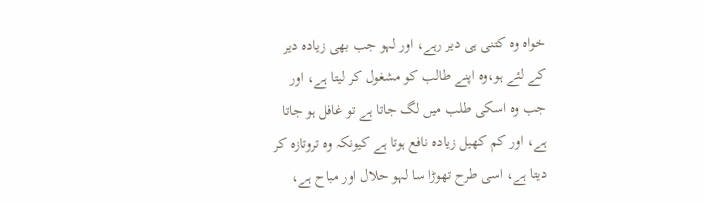خواہ وہ کتنی ہی دیر رہے، اور لہو جب بھی زیادہ دیر کے لئے ہو،وہ اپنے طالب کو مشغول کر لیتا ہے، اور جب وہ اسکی طلب میں لگ جاتا ہے تو غافل ہو جاتا ہے، اور کم کھیل زیادہ نافع ہوتا ہے کیونکہ وہ تروتازہ کر دیتا ہے، اسی طرح تھوڑا سا لہو حلال اور مباح ہے،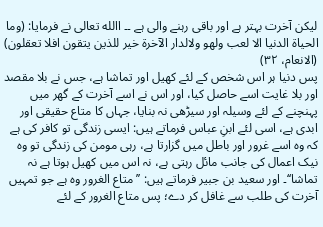لیکن آخرت بہتر ہے اور باقی رہنے والی ہے ۔۔ االله تعالی نے فرمایا: (وما الحیاۃ الدنیا الا لعب ولھو ولالدار الآخرۃ خیر للذین یتقون افلا تعقلون) (الانعام، ۳۲)
پس دنیا ہر اس شخص کے لئے کھیل اور تماشا ہے، جس نے بلا مقصد اور بلا غایت اسے حاصل کیا، اور اس نے اسے آخرت کے گھر میں پہنچنے کے لئے وسیلہ اور سیڑھی نہ بنایا، جہاں کا متاع حقیقی اور ابدی ہے، اسی لئے ابنِ عباس فرماتے ہیں: ایسی زندگی تو کافر کی ہے کہ وہ اسے غرور اور باطل میں گزارتا ہے، رہی مومن کی زندگی تو وہ نیک اعمال کی جانب مائل رہتی ہے، نہ اس میں کھیل ہوتا ہے نہ تماشا‘‘۔ اور سعید بن جبیر فرماتے ہیں: ’’متاع الغرور وہ ہے جو تمہیں آخرت کی طلب سے غافل کر دے؛ پس متاع الغرور کے لئے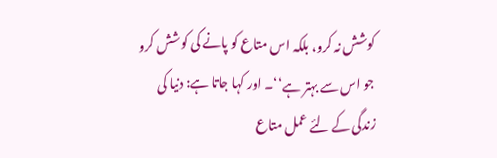کوشش نہ کرو، بلکہ اس متاع کو پانے کی کوشش کرو جو اس سے بہتر ہے‘‘۔ اور کہا جاتا ہے: دنیا کی زندگی کے لئے عمل متاع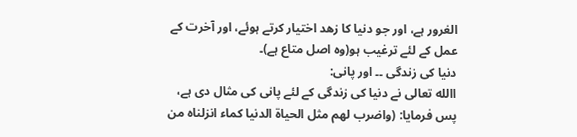الغرور ہے، اور جو دنیا کا زھد اختیار کرتے ہوئے، اور آخرت کے عمل کے لئے ترغیب ہو(وہ اصل متاع ہے)۔
دنیا کی زندگی ۔۔ اور پانی:
االله تعالی نے دنیا کی زندگی کے لئے پانی کی مثال دی ہے، پس فرمایا: (واضرب لھم مثل الحیاۃ الدنیا کماء انزلناہ من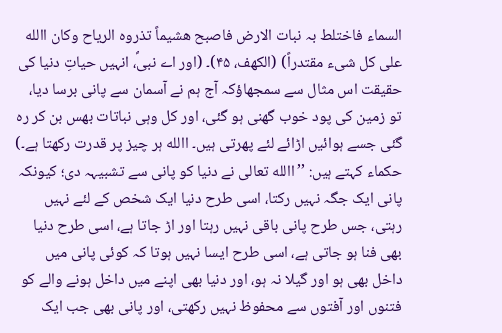السماء فاختلط بہ نبات الارض فاصبح ھشیماً تذروہ الریاح وکان االله علی کل شیء مقتدراً) (الکھف، ۴۵)۔ (اور اے نبیؐ، انہیں حیاتِ دنیا کی حقیقت اس مثال سے سمجھاؤکہ آج ہم نے آسمان سے پانی برسا دیا، تو زمین کی پود خوب گھنی ہو گئی، اور کل وہی نباتات بھس بن کر رہ گئی جسے ہوائیں اڑائے لئے پھرتی ہیں۔ االله ہر چیز پر قدرت رکھتا ہے۔)
حکماء کہتے ہیں: ’’االله تعالی نے دنیا کو پانی سے تشبیہہ دی؛ کیونکہ پانی ایک جگہ نہیں رکتا، اسی طرح دنیا ایک شخص کے لئے نہیں رہتی، جس طرح پانی باقی نہیں رہتا اور اڑ جاتا ہے، اسی طرح دنیا بھی فنا ہو جاتی ہے، اسی طرح ایسا نہیں ہوتا کہ کوئی پانی میں داخل بھی ہو اور گیلا نہ ہو، اور دنیا بھی اپنے میں داخل ہونے والے کو فتنوں اور آفتوں سے محفوظ نہیں رکھتی، اور پانی بھی جب ایک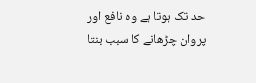حد تک ہوتا ہے وہ نافع اور پروان چڑھانے کا سبب بنتا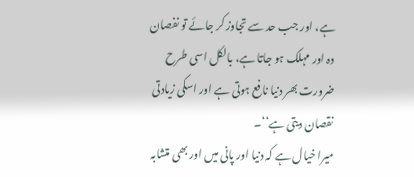ہے، اور جب حد سے تجاوز کر جائے تو نفصان دہ اور مہلک ہو جاتا ہے، بالکل اسی طرح ضرورت بھر دنیا نافع ہوتی ہے اور اسکی زیادتی نقصان دیتی ہے‘‘۔
میرا خیال ہے کہ دنیا اور پانی میں اور بھی متشابہ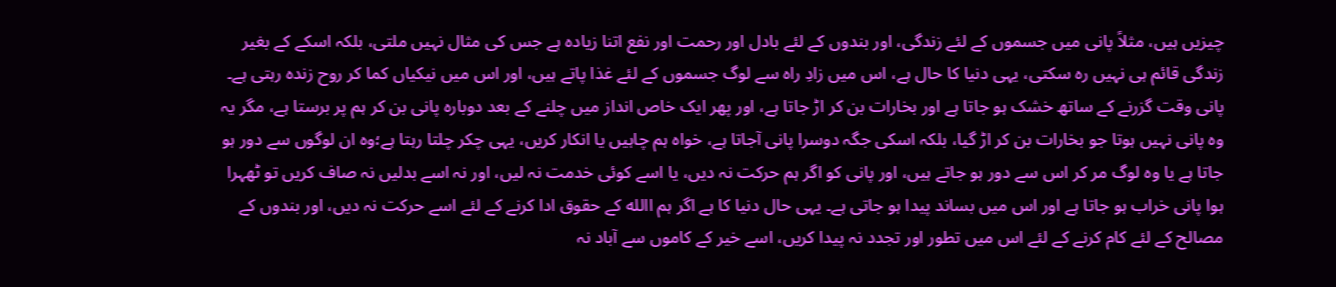چیزیں ہیں، مثلاً پانی میں جسموں کے لئے زندگی، اور بندوں کے لئے بادل اور رحمت اور نفع اتنا زیادہ ہے جس کی مثال نہیں ملتی، بلکہ اسکے کے بغیر زندگی قائم ہی نہیں رہ سکتی، یہی دنیا کا حال ہے، اس میں زادِ راہ سے لوگ جسموں کے لئے غذا پاتے ہیں، اور اس میں نیکیاں کما کر روح زندہ رہتی ہے۔
پانی وقت گزرنے کے ساتھ خشک ہو جاتا ہے اور بخارات بن کر اڑ جاتا ہے، اور پھر ایک خاص انداز میں چلنے کے بعد دوبارہ پانی بن کر ہم پر برستا ہے، مگر یہ وہ پانی نہیں ہوتا جو بخارات بن کر اڑ گیا، بلکہ اسکی جگہ دوسرا پانی آجاتا ہے، خواہ ہم چاہیں یا انکار کریں، یہی چکر چلتا رہتا ہے؛وہ ان لوگوں سے دور ہو جاتا ہے یا وہ لوگ مر کر اس سے دور ہو جاتے ہیں، اور پانی کو اگر ہم حرکت نہ دیں، یا اسے کوئی خدمت نہ لیں، اور نہ اسے بدلیں نہ صاف کریں تو ٹھہرا ہوا پانی خراب ہو جاتا ہے اور اس میں بساند پیدا ہو جاتی ہے۔ یہی حال دنیا کا ہے اگر ہم االله کے حقوق ادا کرنے کے لئے اسے حرکت نہ دیں، اور بندوں کے مصالح کے لئے کام کرنے کے لئے اس میں تطور اور تجدد نہ پیدا کریں، اسے خیر کے کاموں سے آباد نہ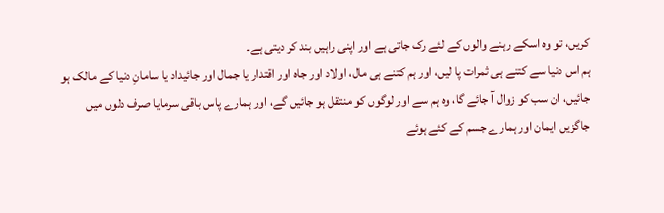کریں، تو وہ اسکے رہنے والوں کے لئے رک جاتی ہے اور اپنی راہیں بند کر دیتی ہے۔
ہم اس دنیا سے کتنے ہی ثمرات پا لیں، اور ہم کتنے ہی مال، اولاد اور جاہ اور اقتدار یا جمال اور جائیداد یا سامانِ دنیا کے مالک ہو جائیں، ان سب کو زوال آ جائے گا، وہ ہم سے اور لوگوں کو منتقل ہو جائیں گے، اور ہمارے پاس باقی سرمایا صرف دلوں میں جاگزیں ایمان اور ہمارے جسم کے کئے ہوئے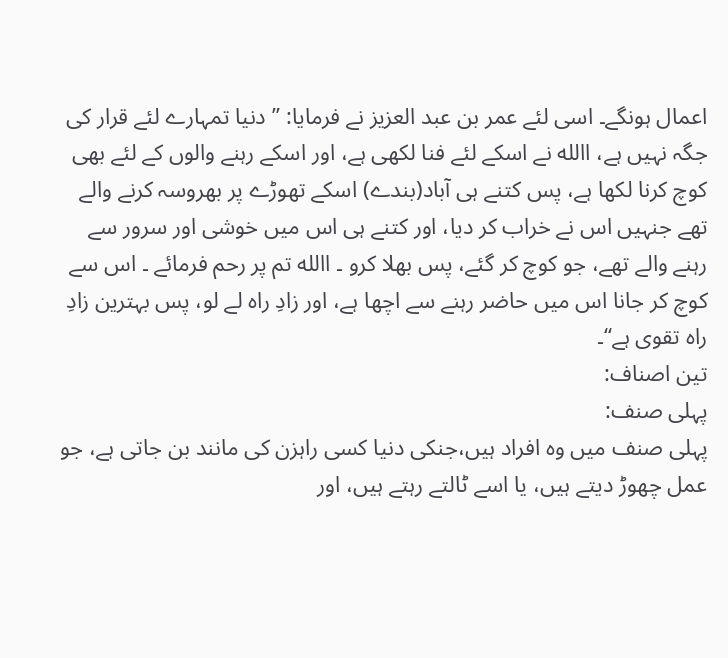اعمال ہونگے۔ اسی لئے عمر بن عبد العزیز نے فرمایا: ’’دنیا تمہارے لئے قرار کی جگہ نہیں ہے، االله نے اسکے لئے فنا لکھی ہے، اور اسکے رہنے والوں کے لئے بھی کوچ کرنا لکھا ہے، پس کتنے ہی آباد(بندے) اسکے تھوڑے پر بھروسہ کرنے والے تھے جنہیں اس نے خراب کر دیا، اور کتنے ہی اس میں خوشی اور سرور سے رہنے والے تھے، جو کوچ کر گئے، پس بھلا کرو ۔ االله تم پر رحم فرمائے ۔ اس سے کوچ کر جانا اس میں حاضر رہنے سے اچھا ہے، اور زادِ راہ لے لو، پس بہترین زادِ راہ تقوی ہے‘‘۔
تین اصناف:
پہلی صنف:
پہلی صنف میں وہ افراد ہیں،جنکی دنیا کسی راہزن کی مانند بن جاتی ہے، جو عمل چھوڑ دیتے ہیں، یا اسے ٹالتے رہتے ہیں، اور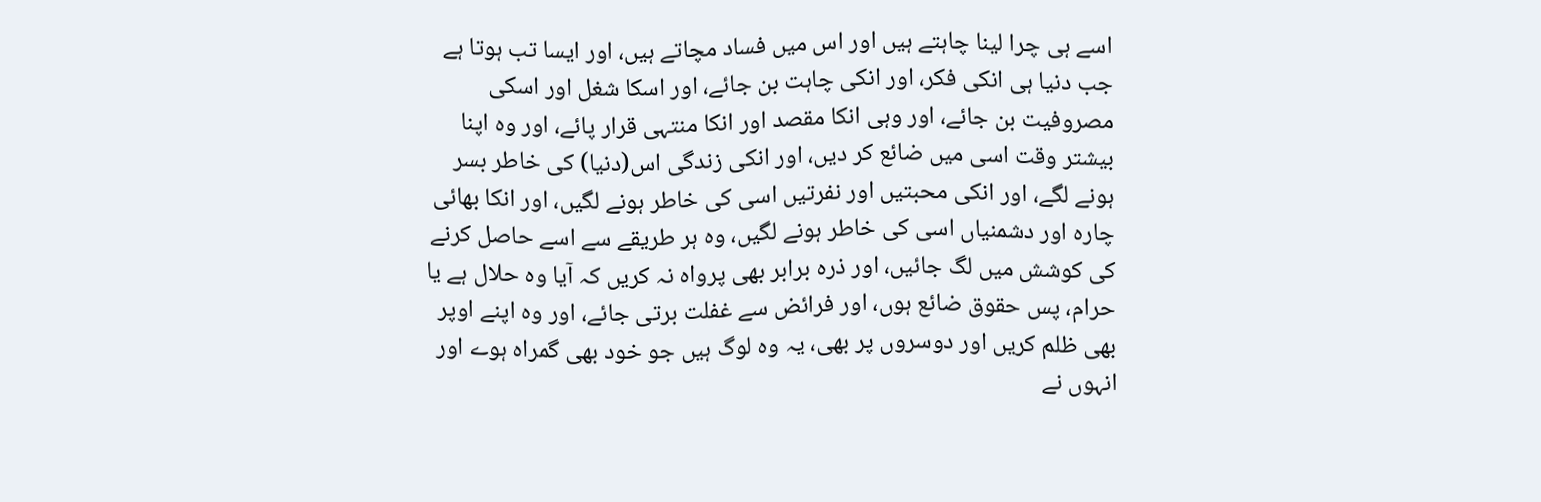اسے ہی چرا لینا چاہتے ہیں اور اس میں فساد مچاتے ہیں، اور ایسا تب ہوتا ہے جب دنیا ہی انکی فکر، اور انکی چاہت بن جائے، اور اسکا شغل اور اسکی مصروفیت بن جائے، اور وہی انکا مقصد اور انکا منتہی قرار پائے، اور وہ اپنا بیشتر وقت اسی میں ضائع کر دیں، اور انکی زندگی اس(دنیا) کی خاطر بسر ہونے لگے، اور انکی محبتیں اور نفرتیں اسی کی خاطر ہونے لگیں، اور انکا بھائی چارہ اور دشمنیاں اسی کی خاطر ہونے لگیں، وہ ہر طریقے سے اسے حاصل کرنے کی کوشش میں لگ جائیں، اور ذرہ برابر بھی پرواہ نہ کریں کہ آیا وہ حلال ہے یا حرام، پس حقوق ضائع ہوں، اور فرائض سے غفلت برتی جائے، اور وہ اپنے اوپر بھی ظلم کریں اور دوسروں پر بھی، یہ وہ لوگ ہیں جو خود بھی گمراہ ہوے اور انہوں نے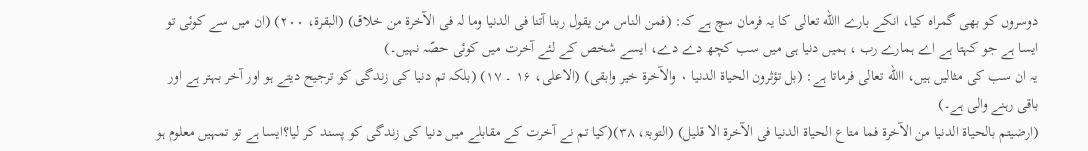دوسروں کو بھی گمراہ کیا، انکے بارے االله تعالی کا یہ فرمان سچ ہے کہ: (فمن الناس من یقول ربنا آتنا فی الدنیا وما لہ فی الآخرۃ من خلاق) (البقرۃ، ۲۰۰) (ان میں سے کوئی تو ایسا ہے جو کہتا ہے اے ہمارے رب ، ہمیں دنیا ہی میں سب کچھ دے دے، ایسے شخص کے لئے آخرت میں کوئی حصّہ نہیں۔)
یہ ان سب کی مثالیں ہیں، االله تعالی فرماتا ہے: (بل تؤثرون الحیاۃ الدنیا ۰ والآخرۃ خیر وابقی) (الاعلی، ۱۶ ۔ ۱۷) (بلکہ تم دنیا کی زندگی کو ترجیح دیتے ہو اور آخر بہتر ہے اور باقی رہنے والی ہے۔)
(ارضیتم بالحیاۃ الدنیا من الآخرۃ فما متاع الحیاۃ الدنیا فی الآخرۃ الا قلیل) (التوبۃ، ۳۸)(کیا تم نے آخرت کے مقابلے میں دنیا کی زندگی کو پسند کر لیا؟ایسا ہے تو تمہیں معلوم ہو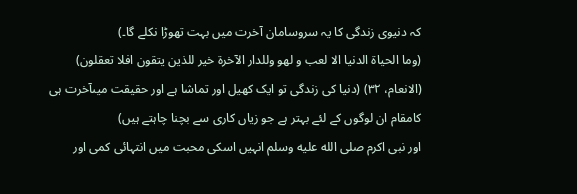کہ دنیوی زندگی کا یہ سروسامان آخرت میں بہت تھوڑا نکلے گا۔)
(وما الحیاۃ الدنیا الا لعب و لھو وللدار الآخرۃ خیر للذین یتقون افلا تعقلون) (الانعام، ۳۲) (دنیا کی زندگی تو ایک کھیل اور تماشا ہے اور حقیقت میںآخرت ہی کامقام ان لوگوں کے لئے بہتر ہے جو زیاں کاری سے بچنا چاہتے ہیں)
اور نبی اکرم صلى الله عليه وسلم انہیں اسکی محبت میں انتہائی کمی اور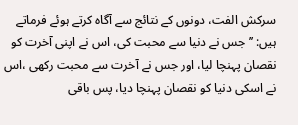سرکش الفت، دونوں کے نتائج سے آگاہ کرتے ہوئے فرماتے ہیں: ’’جس نے دنیا سے محبت کی، اس نے اپنی آخرت کو نقصان پہنچا لیا، اور جس نے آخرت سے محبت رکھی ،اس نے اسکی دنیا کو نقصان پہنچا دیا، پس باقی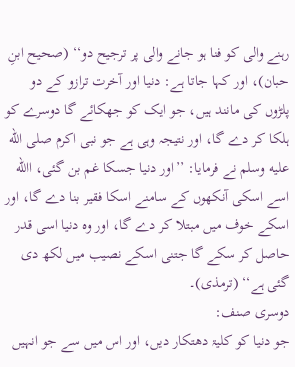رہنے والی کو فنا ہو جانے والی پر ترجیح دو‘‘ (صحیح ابنِ حبان)، اور کہا جاتا ہے: دنیا اور آخرت ترازو کے دو پلڑوں کی مانند ہیں، جو ایک کو جھکائے گا دوسرے کو ہلکا کر دے گا، اور نتیجہ وہی ہے جو نبی اکرم صلى الله عليه وسلم نے فرمایا: ’’اور دنیا جسکا غم بن گئی، االله اسے اسکی آنکھوں کے سامنے اسکا فقیر بنا دے گا، اور اسکے خوف میں مبتلا کر دے گا، اور وہ دنیا اسی قدر حاصل کر سکے گا جتنی اسکے نصیب میں لکھ دی گئی ہے‘‘ (ترمذی)۔
دوسری صنف:
جو دنیا کو کلیۃ دھتکار دیں، اور اس میں سے جو انہیں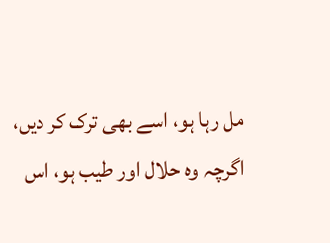مل رہا ہو، اسے بھی ترک کر دیں، اگرچہ وہ حلال اور طیب ہو، اس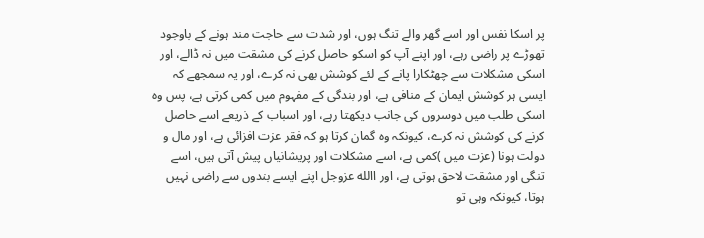پر اسکا نفس اور اسے گھر والے تنگ ہوں، اور شدت سے حاجت مند ہونے کے باوجود تھوڑے پر راضی رہے، اور اپنے آپ کو اسکو حاصل کرنے کی مشقت میں نہ ڈالے، اور اسکی مشکلات سے چھٹکارا پانے کے لئے کوشش بھی نہ کرے، اور یہ سمجھے کہ ایسی ہر کوشش ایمان کے منافی ہے، اور بندگی کے مفہوم میں کمی کرتی ہے، پس وہ اسکی طلب میں دوسروں کی جانب دیکھتا رہے، اور اسباب کے ذریعے اسے حاصل کرنے کی کوشش نہ کرے، کیونکہ وہ گمان کرتا ہو کہ فقر عزت افزائی ہے، اور مال و دولت ہونا (عزت میں )کمی ہے، اسے مشکلات اور پریشانیاں پیش آتی ہیں، اسے تنگی اور مشقت لاحق ہوتی ہے، اور االله عزوجل اپنے ایسے بندوں سے راضی نہیں ہوتا، کیونکہ وہی تو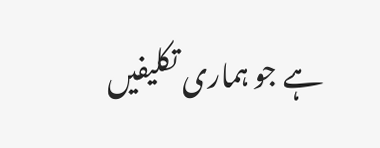ہے جو ہماری تکلیفیں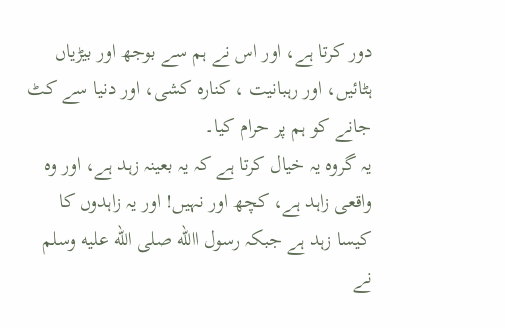دور کرتا ہے، اور اس نے ہم سے بوجھ اور بیڑیاں ہٹائیں، اور رہبانیت ، کنارہ کشی، اور دنیا سے کٹ جانے کو ہم پر حرام کیا۔
یہ گروہ یہ خیال کرتا ہے کہ یہ بعینہ زہد ہے، اور وہ واقعی زاہد ہے، کچھ اور نہیں! اور یہ زاہدوں کا کیسا زہد ہے جبکہ رسول االله صلى الله عليه وسلم نے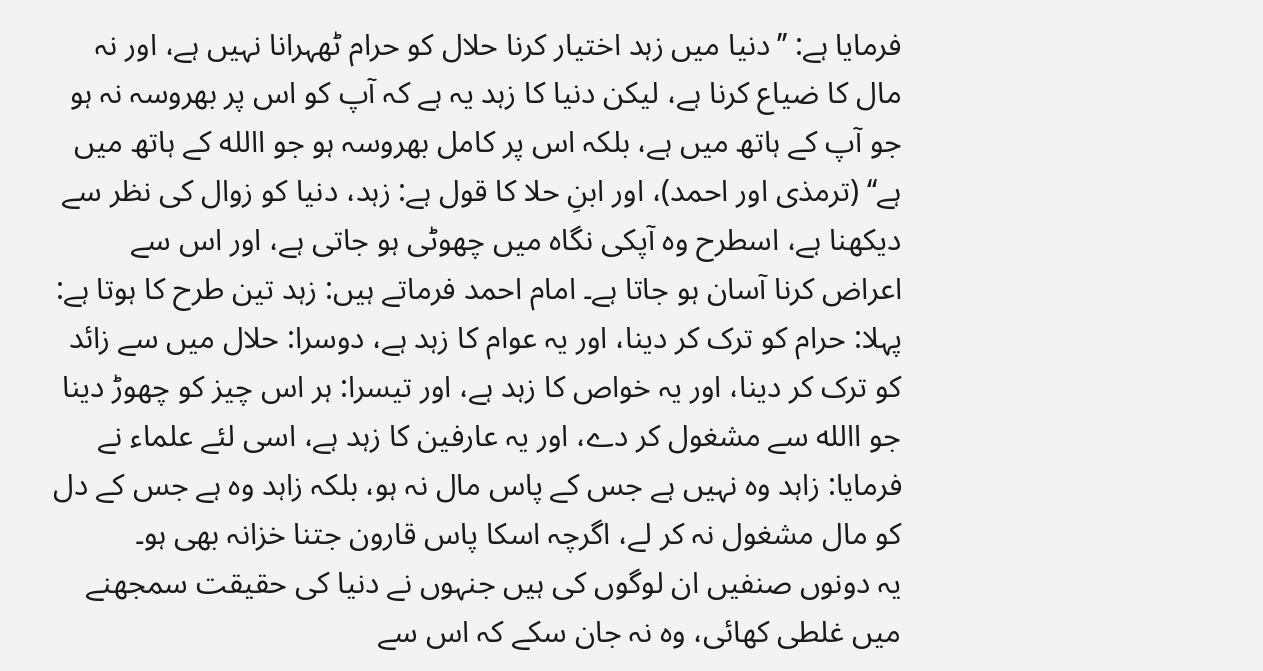فرمایا ہے: ’’دنیا میں زہد اختیار کرنا حلال کو حرام ٹھہرانا نہیں ہے، اور نہ مال کا ضیاع کرنا ہے، لیکن دنیا کا زہد یہ ہے کہ آپ کو اس پر بھروسہ نہ ہو جو آپ کے ہاتھ میں ہے، بلکہ اس پر کامل بھروسہ ہو جو االله کے ہاتھ میں ہے‘‘ (ترمذی اور احمد)، اور ابنِ حلا کا قول ہے: زہد، دنیا کو زوال کی نظر سے دیکھنا ہے، اسطرح وہ آپکی نگاہ میں چھوٹی ہو جاتی ہے، اور اس سے اعراض کرنا آسان ہو جاتا ہے۔ امام احمد فرماتے ہیں: زہد تین طرح کا ہوتا ہے: پہلا: حرام کو ترک کر دینا، اور یہ عوام کا زہد ہے، دوسرا: حلال میں سے زائد کو ترک کر دینا، اور یہ خواص کا زہد ہے، اور تیسرا: ہر اس چیز کو چھوڑ دینا جو االله سے مشغول کر دے، اور یہ عارفین کا زہد ہے، اسی لئے علماء نے فرمایا: زاہد وہ نہیں ہے جس کے پاس مال نہ ہو، بلکہ زاہد وہ ہے جس کے دل کو مال مشغول نہ کر لے، اگرچہ اسکا پاس قارون جتنا خزانہ بھی ہو۔
یہ دونوں صنفیں ان لوگوں کی ہیں جنہوں نے دنیا کی حقیقت سمجھنے میں غلطی کھائی، وہ نہ جان سکے کہ اس سے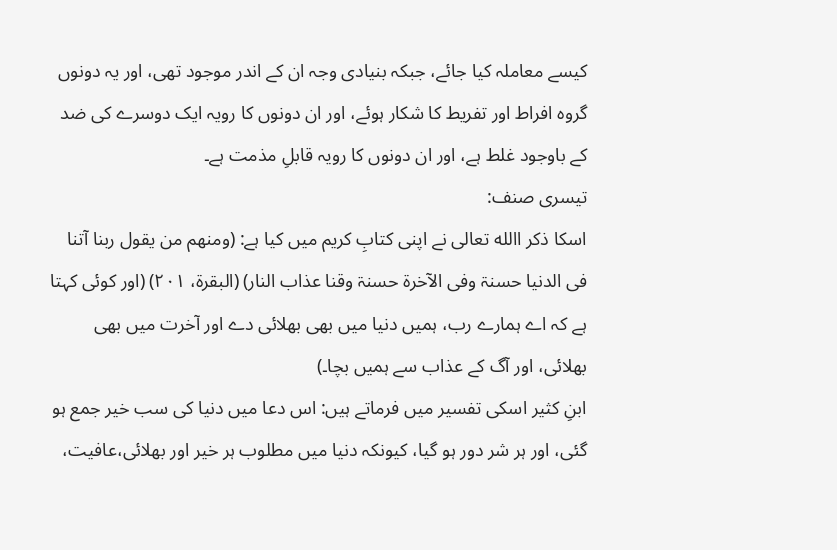کیسے معاملہ کیا جائے، جبکہ بنیادی وجہ ان کے اندر موجود تھی، اور یہ دونوں گروہ افراط اور تفریط کا شکار ہوئے، اور ان دونوں کا رویہ ایک دوسرے کی ضد کے باوجود غلط ہے، اور ان دونوں کا رویہ قابلِ مذمت ہے۔
تیسری صنف:
اسکا ذکر االله تعالی نے اپنی کتابِ کریم میں کیا ہے: (ومنھم من یقول ربنا آتنا فی الدنیا حسنۃ وفی الآخرۃ حسنۃ وقنا عذاب النار) (البقرۃ، ۲۰۱) (اور کوئی کہتا ہے کہ اے ہمارے رب، ہمیں دنیا میں بھی بھلائی دے اور آخرت میں بھی بھلائی، اور آگ کے عذاب سے ہمیں بچا۔)
ابنِ کثیر اسکی تفسیر میں فرماتے ہیں: اس دعا میں دنیا کی سب خیر جمع ہو گئی، اور ہر شر دور ہو گیا، کیونکہ دنیا میں مطلوب ہر خیر اور بھلائی،عافیت،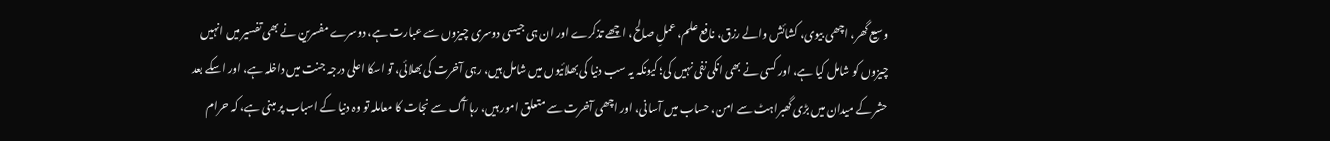وسیع گھر، اچھی بیوی، کشائش والے رزق، نافع علم، عملِ صالح، اچھے تذکرے اور ان ہی جیسی دوسری چیزوں سے عبارت ہے، دوسرے مفسرین نے بھی تفسیر میں انہیں چیزوں کو شامل کیا ہے، اور کسی نے بھی انکی نفی نہیں کی؛ کیونکہ یہ سب دنیا کی بھلائیوں میں شامل ہیں، رہی آخرت کی بھلائی، تو اسکا اعلی درجہ جنت میں داخلہ ہے، اور اسکے بعد حشر کے میدان میں بڑی گھبراہٹ سے امن، حساب میں آسانی، اور اچھی آخرت سے متعلق امور ہیں، رہا آگ سے نجات کا معاملہ تو وہ دنیا کے اسباب پر مبنی ہے، کہ حرام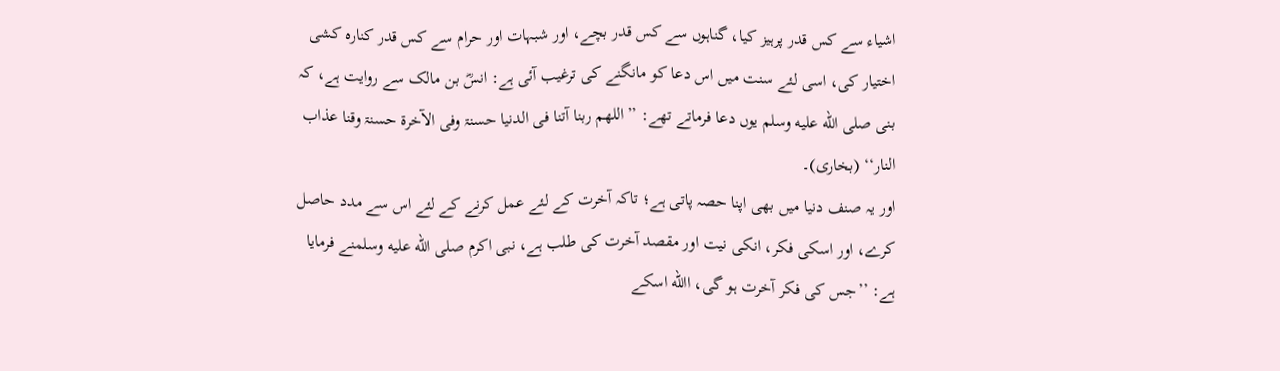اشیاء سے کس قدر پرہیز کیا، گناہوں سے کس قدر بچے، اور شبہات اور حرام سے کس قدر کنارہ کشی اختیار کی، اسی لئے سنت میں اس دعا کو مانگنے کی ترغیب آئی ہے: انسؓ بن مالک سے روایت ہے، کہ بنی صلى الله عليه وسلم یوں دعا فرماتے تھے: ’’اللھم ربنا آتنا فی الدنیا حسنۃ وفی الآخرۃ حسنۃ وقنا عذاب النار‘‘ (بخاری)۔
اور یہ صنف دنیا میں بھی اپنا حصہ پاتی ہے؛ تاکہ آخرت کے لئے عمل کرنے کے لئے اس سے مدد حاصل کرے، اور اسکی فکر، انکی نیت اور مقصد آخرت کی طلب ہے، نبی اکرم صلى الله عليه وسلمنے فرمایا ہے: ’’جس کی فکر آخرت ہو گی، االله اسکے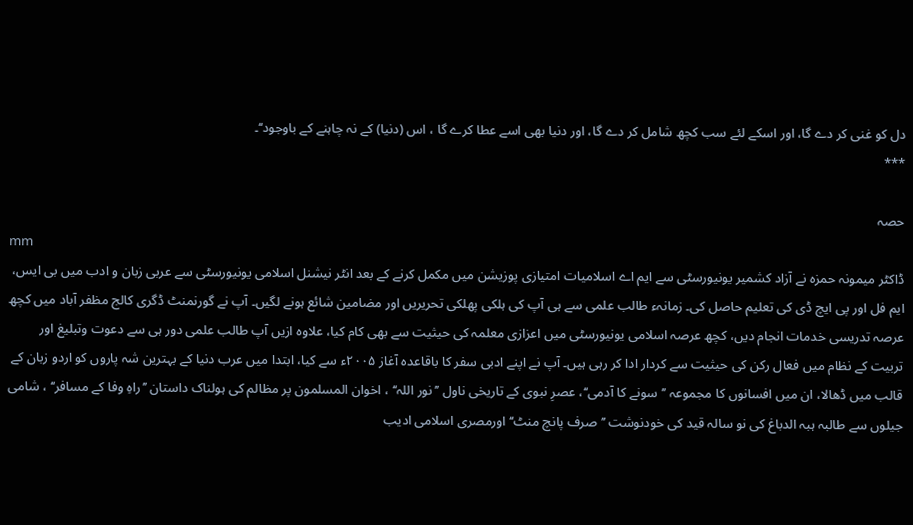دل کو غنی کر دے گا، اور اسکے لئے سب کچھ شامل کر دے گا، اور دنیا بھی اسے عطا کرے گا ، اس (دنیا) کے نہ چاہنے کے باوجود‘‘۔
***

حصہ
mm
ڈاکٹر میمونہ حمزہ نے آزاد کشمیر یونیورسٹی سے ایم اے اسلامیات امتیازی پوزیشن میں مکمل کرنے کے بعد انٹر نیشنل اسلامی یونیورسٹی سے عربی زبان و ادب میں بی ایس، ایم فل اور پی ایچ ڈی کی تعلیم حاصل کی۔ زمانہء طالب علمی سے ہی آپ کی ہلکی پھلکی تحریریں اور مضامین شائع ہونے لگیں۔ آپ نے گورنمنٹ ڈگری کالج مظفر آباد میں کچھ عرصہ تدریسی خدمات انجام دیں، کچھ عرصہ اسلامی یونیورسٹی میں اعزازی معلمہ کی حیثیت سے بھی کام کیا، علاوہ ازیں آپ طالب علمی دور ہی سے دعوت وتبلیغ اور تربیت کے نظام میں فعال رکن کی حیثیت سے کردار ادا کر رہی ہیں۔ آپ نے اپنے ادبی سفر کا باقاعدہ آغاز ۲۰۰۵ء سے کیا، ابتدا میں عرب دنیا کے بہترین شہ پاروں کو اردو زبان کے قالب میں ڈھالا، ان میں افسانوں کا مجموعہ ’’سونے کا آدمی‘‘، عصرِ نبوی کے تاریخی ناول ’’نور اللہ‘‘ ، اخوان المسلمون پر مظالم کی ہولناک داستان ’’راہِ وفا کے مسافر‘‘ ، شامی جیلوں سے طالبہ ہبہ الدباغ کی نو سالہ قید کی خودنوشت ’’صرف پانچ منٹ‘‘ اورمصری اسلامی ادیب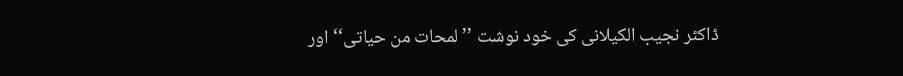ڈاکٹر نجیب الکیلانی کی خود نوشت ’’لمحات من حیاتی‘‘ اور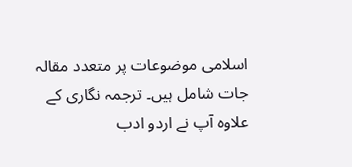اسلامی موضوعات پر متعدد مقالہ جات شامل ہیں۔ ترجمہ نگاری کے علاوہ آپ نے اردو ادب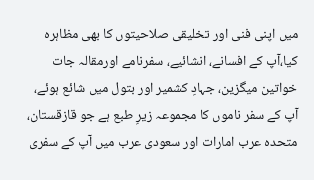میں اپنی فنی اور تخلیقی صلاحیتوں کا بھی مظاہرہ کیا،آپ کے افسانے، انشائیے، سفرنامے اورمقالہ جات خواتین میگزین، جہادِ کشمیر اور بتول میں شائع ہوئے، آپ کے سفر ناموں کا مجموعہ زیرِ طبع ہے جو قازقستان، متحدہ عرب امارات اور سعودی عرب میں آپ کے سفری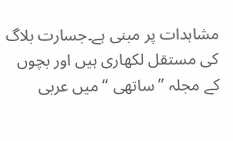مشاہدات پر مبنی ہے۔جسارت بلاگ کی مستقل لکھاری ہیں اور بچوں کے مجلہ ’’ساتھی ‘‘ میں عربی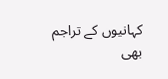کہانیوں کے تراجم بھی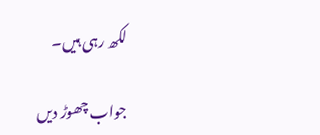لکھ رہی ہیں۔

جواب چھوڑ دیں